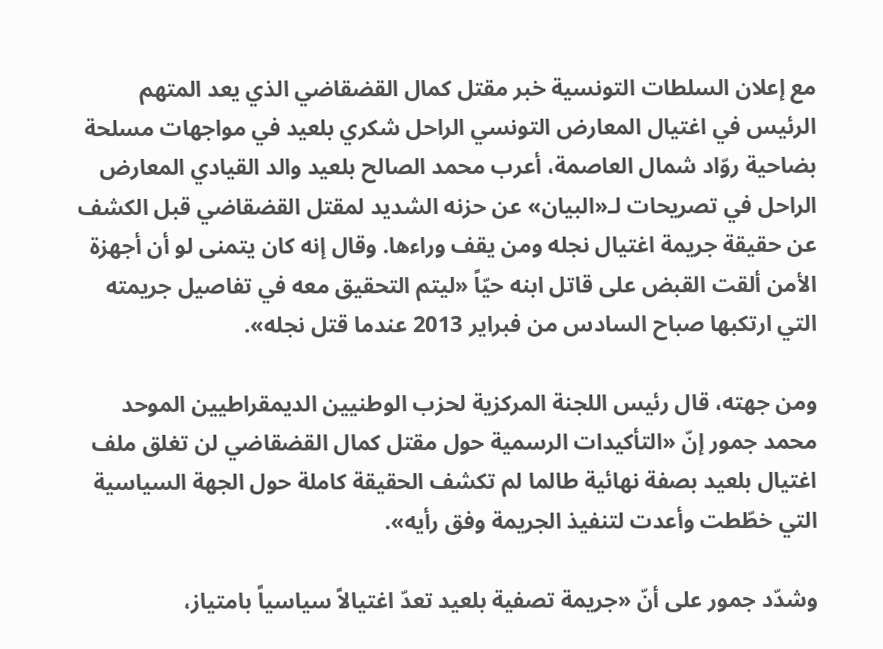مع إعلان السلطات التونسية خبر مقتل كمال القضقاضي الذي يعد المتهم الرئيس في اغتيال المعارض التونسي الراحل شكري بلعيد في مواجهات مسلحة بضاحية روّاد شمال العاصمة، أعرب محمد الصالح بلعيد والد القيادي المعارض الراحل في تصريحات لـ«البيان» عن حزنه الشديد لمقتل القضقاضي قبل الكشف عن حقيقة جريمة اغتيال نجله ومن يقف وراءها. وقال إنه كان يتمنى لو أن أجهزة الأمن ألقت القبض على قاتل ابنه حيّاً «ليتم التحقيق معه في تفاصيل جريمته التي ارتكبها صباح السادس من فبراير 2013 عندما قتل نجله».

ومن جهته، قال رئيس اللجنة المركزية لحزب الوطنيين الديمقراطيين الموحد محمد جمور إنّ «التأكيدات الرسمية حول مقتل كمال القضقاضي لن تغلق ملف اغتيال بلعيد بصفة نهائية طالما لم تكشف الحقيقة كاملة حول الجهة السياسية التي خطّطت وأعدت لتنفيذ الجريمة وفق رأيه».

وشدّد جمور على أنّ «جريمة تصفية بلعيد تعدّ اغتيالاً سياسياً بامتياز،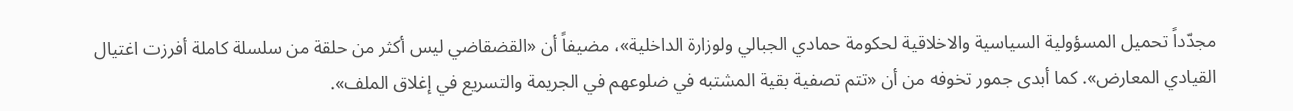مجدّداً تحميل المسؤولية السياسية والاخلاقية لحكومة حمادي الجبالي ولوزارة الداخلية»، مضيفاً أن «القضقاضي ليس أكثر من حلقة من سلسلة كاملة أفرزت اغتيال القيادي المعارض». كما أبدى جمور تخوفه من أن «تتم تصفية بقية المشتبه في ضلوعهم في الجريمة والتسريع في إغلاق الملف».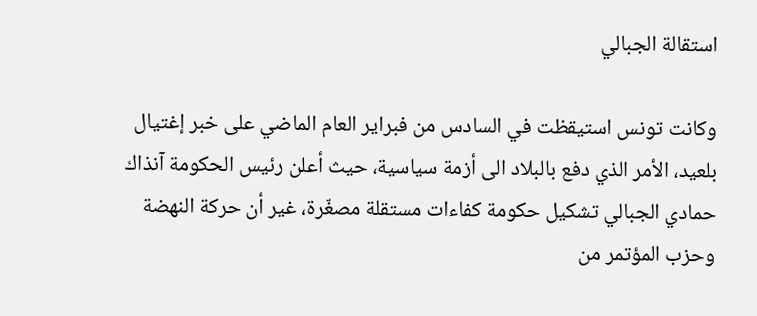استقالة الجبالي

وكانت تونس استيقظت في السادس من فبراير العام الماضي على خبر إغتيال بلعيد، الأمر الذي دفع بالبلاد الى أزمة سياسية، حيث أعلن رئيس الحكومة آنذاك حمادي الجبالي تشكيل حكومة كفاءات مستقلة مصغّرة، غير أن حركة النهضة وحزب المؤتمر من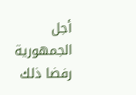أجل الجمهورية رفضا ذلك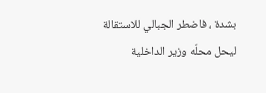بشدة ، فاضطر الجبالي للاستقالة ليحل محلّه وزير الداخلية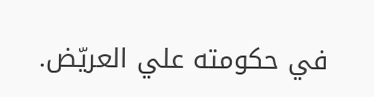في حكومته علي العريّض.